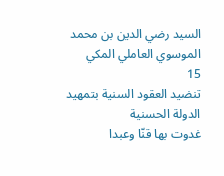السيد رضي الدين بن محمد الموسوي العاملي المكي
15
تنضيد العقود السنية بتمهيد الدولة الحسنية
غدوت بها قنّا وعبدا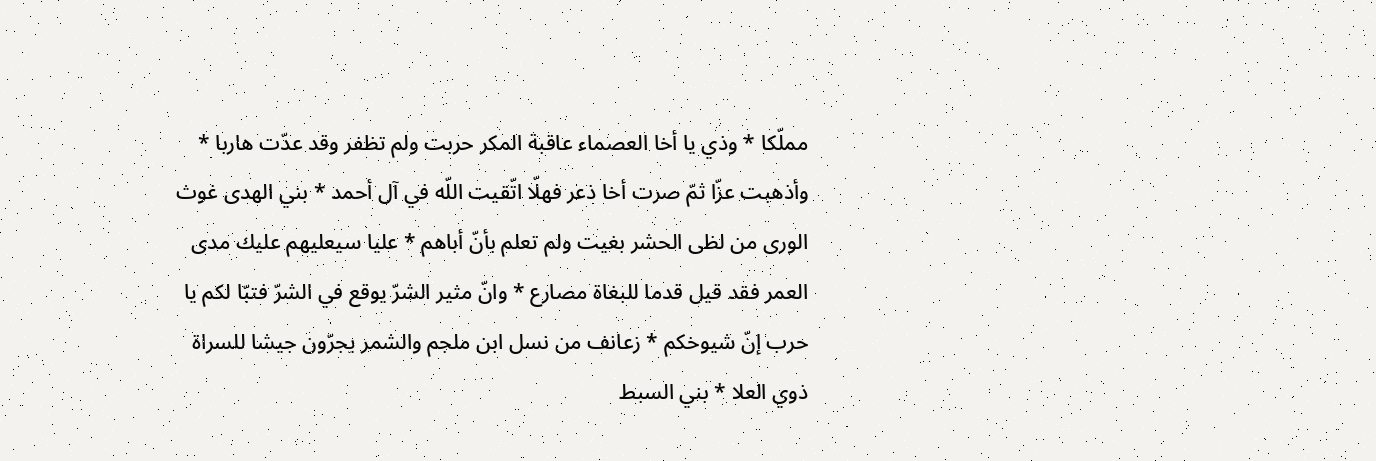مملّكا * وذي يا أخا العصماء عاقبة المكر حربت ولم تظفر وقد عدّت هاربا * وأذهبت عزّا ثمّ صرت أخا ذعر فهلّا اتّقيت اللّه في آل أحمد * بني الهدى غوث الورى من لظى الحشر بغيت ولم تعلم بأنّ أباهم * عليا سيعليهم عليك مدى العمر فقد قيل قدما للبغاة مصارع * وانّ مثير الشرّ يوقع في الشرّ فتبّا لكم يا حرب إنّ شيوخكم * زعانف من نسل ابن ملجم والشمر يجرّون جيشا للسراة ذوي العلا * بني السبط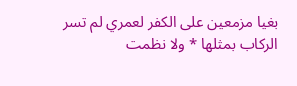بغيا مزمعين على الكفر لعمري لم تسر الركاب بمثلها * ولا نظمت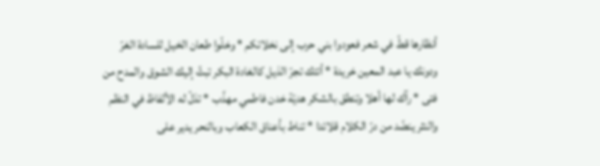أنظارها قطّ في شعر فعودوا بني حرب إلى نخلاتكم * وخلّوا طعان الخيل للسادة الغرّ ودونك يا عبد المعين خريدة * أتتك تجرّ الذيل كالغادة البكر تبثّ إليك الشوق والمدح من فتى * رآك لها أهلا وتنطق بالشكر هديّة خدن فاطمي مهذّب * تذلّ له الألفاظ في النظم والنثر ينضّد من درّ الكلام قلائدا * تناط بأعناق الكعاب وبالنحر يدير على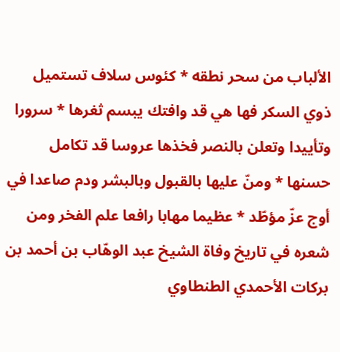الألباب من سحر نطقه * كئوس سلاف تستميل ذوي السكر فها هي قد وافتك يبسم ثغرها * سرورا وتأييدا وتعلن بالنصر فخذها عروسا قد تكامل حسنها * ومنّ عليها بالقبول وبالبشر ودم صاعدا في أوج عزّ مؤطّد * عظيما مهابا رافعا علم الفخر ومن شعره في تاريخ وفاة الشيخ عبد الوهّاب بن أحمد بن بركات الأحمدي الطنطاوي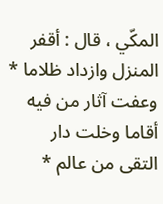المكّي ، قال : أقفر المنزل وازداد ظلاما * وعفت آثار من فيه أقاما وخلت دار التقى من عالم *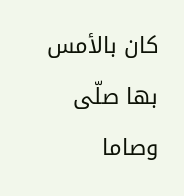كان بالأمس بها صلّى وصاما